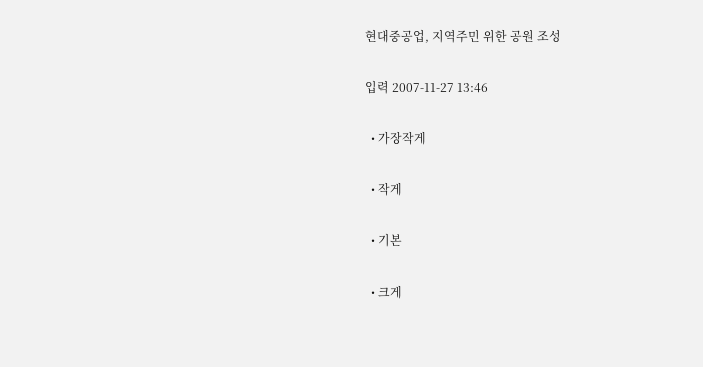현대중공업, 지역주민 위한 공원 조성

입력 2007-11-27 13:46

  • 가장작게

  • 작게

  • 기본

  • 크게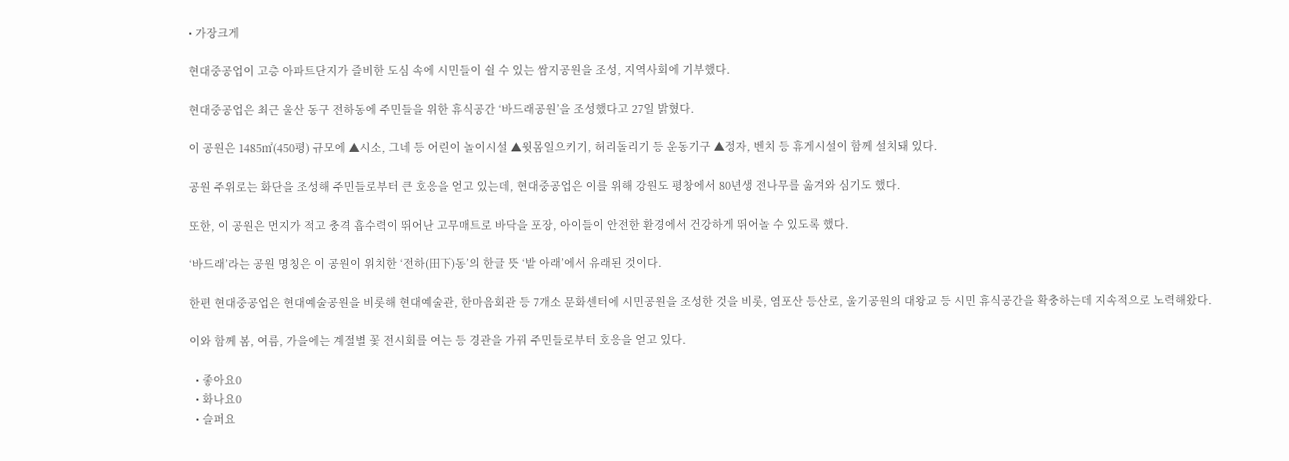• 가장크게

현대중공업이 고층 아파트단지가 즐비한 도심 속에 시민들이 쉴 수 있는 쌈지공원을 조성, 지역사회에 기부했다.

현대중공업은 최근 울산 동구 전하동에 주민들을 위한 휴식공간 ‘바드래공원’을 조성했다고 27일 밝혔다.

이 공원은 1485㎡(450평) 규모에 ▲시소, 그네 등 어린이 놀이시설 ▲윗몸일으키기, 허리돌리기 등 운동기구 ▲정자, 벤치 등 휴게시설이 함께 설치돼 있다.

공원 주위로는 화단을 조성해 주민들로부터 큰 호응을 얻고 있는데, 현대중공업은 이를 위해 강원도 평창에서 80년생 전나무를 옮겨와 심기도 했다.

또한, 이 공원은 먼지가 적고 충격 흡수력이 뛰어난 고무매트로 바닥을 포장, 아이들이 안전한 환경에서 건강하게 뛰어놀 수 있도록 했다.

‘바드래’라는 공원 명칭은 이 공원이 위치한 ‘전하(田下)동’의 한글 뜻 ‘밭 아래’에서 유래된 것이다.

한편 현대중공업은 현대예술공원을 비롯해 현대예술관, 한마음회관 등 7개소 문화센터에 시민공원을 조성한 것을 비롯, 염포산 등산로, 울기공원의 대왕교 등 시민 휴식공간을 확충하는데 지속적으로 노력해왔다.

이와 함께 봄, 여름, 가을에는 계절별 꽃 전시회를 여는 등 경관을 가꿔 주민들로부터 호응을 얻고 있다.

  • 좋아요0
  • 화나요0
  • 슬퍼요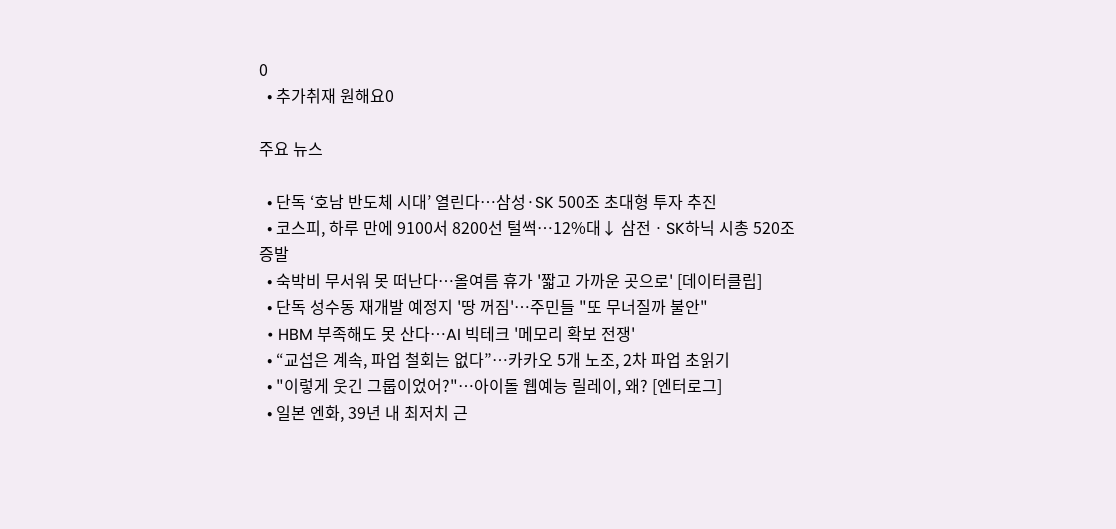0
  • 추가취재 원해요0

주요 뉴스

  • 단독 ‘호남 반도체 시대’ 열린다…삼성·SK 500조 초대형 투자 추진
  • 코스피, 하루 만에 9100서 8200선 털썩⋯12%대↓ 삼전ㆍSK하닉 시총 520조 증발
  • 숙박비 무서워 못 떠난다…올여름 휴가 '짧고 가까운 곳으로' [데이터클립]
  • 단독 성수동 재개발 예정지 '땅 꺼짐'⋯주민들 "또 무너질까 불안"
  • HBM 부족해도 못 산다…AI 빅테크 '메모리 확보 전쟁'
  • “교섭은 계속, 파업 철회는 없다”…카카오 5개 노조, 2차 파업 초읽기
  • "이렇게 웃긴 그룹이었어?"⋯아이돌 웹예능 릴레이, 왜? [엔터로그]
  • 일본 엔화, 39년 내 최저치 근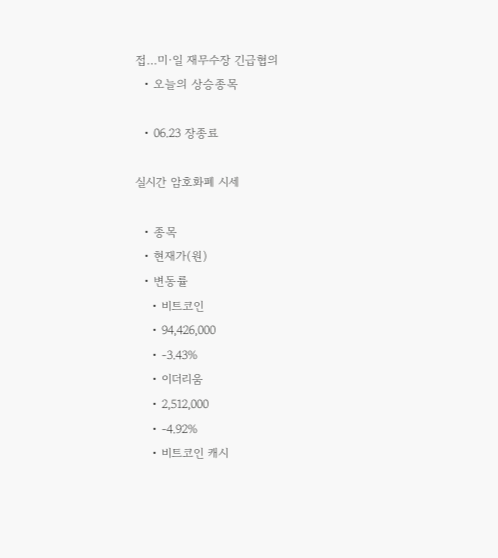접…미·일 재무수장 긴급협의
  • 오늘의 상승종목

  • 06.23 장종료

실시간 암호화폐 시세

  • 종목
  • 현재가(원)
  • 변동률
    • 비트코인
    • 94,426,000
    • -3.43%
    • 이더리움
    • 2,512,000
    • -4.92%
    • 비트코인 캐시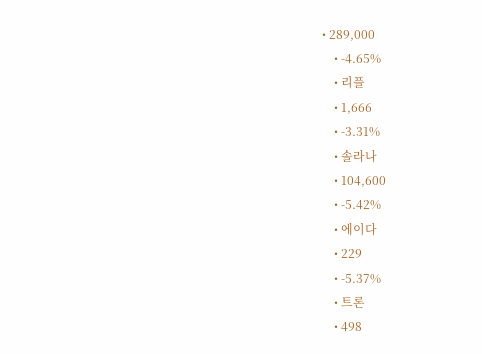• 289,000
    • -4.65%
    • 리플
    • 1,666
    • -3.31%
    • 솔라나
    • 104,600
    • -5.42%
    • 에이다
    • 229
    • -5.37%
    • 트론
    • 498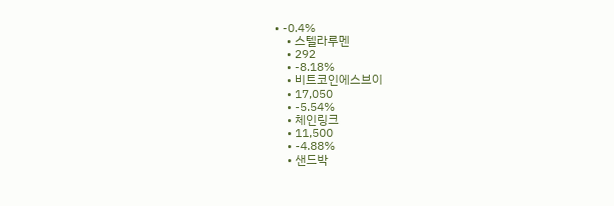• -0.4%
    • 스텔라루멘
    • 292
    • -8.18%
    • 비트코인에스브이
    • 17,050
    • -5.54%
    • 체인링크
    • 11,500
    • -4.88%
    • 샌드박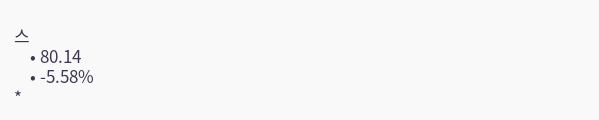스
    • 80.14
    • -5.58%
*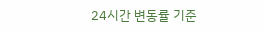24시간 변동률 기준